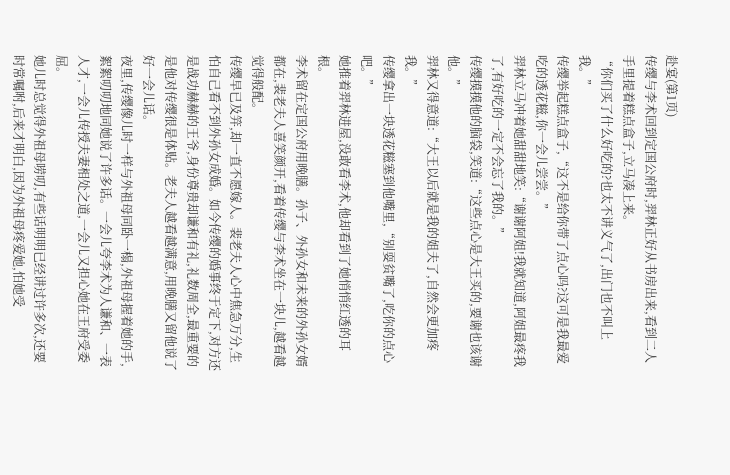赴宴(第1页)
传缨与李术回到定国公府时,羿林正好从书房出来,看到二人手里提着糕点盒子,立马凑上来。
“你们买了什么好吃的?也太不讲义气了,出门也不叫上我。”
传缨举起糕点盒子,“这不是给你带了点心吗?这可是我最爱吃的透花糍,你一会儿尝尝。”
羿林立马冲着她甜甜地笑:“谢谢阿姐!我就知道,阿姐最疼我了,有好吃的一定不会忘了我的。”
传缨摸摸他的脑袋,笑道:“这些点心是大王买的,要谢也该谢他。”
羿林又得意道:“大王以后就是我的姐夫了,自然会更加疼我。”
传缨拿出一块透花糍塞到他嘴里,“别耍贫嘴了,吃你的点心吧。”
她推着羿林进屋,没敢看李术,他却看到了她悄悄红透的耳根。
李术留在定国公府用晚膳。孙子、外孙女和未来的外孙女婿都在,裴老夫人喜笑颜开,看着传缨与李术坐在一块儿,越看越觉得般配。
传缨早已及笄,却一直不愿嫁人。裴老夫人心中焦急万分,生怕自己看不到外孙女成婚。如今传缨的婚事终于定下,对方还是战功赫赫的王爷,身份尊贵却谦和有礼,礼数周全,最重要的是他对传缨很是体贴。老夫人越看越满意,用晚膳又留他说了好一会儿话。
夜里,传缨像儿时一样与外祖母同卧一榻,外祖母握着她的手,絮絮叨叨地同她说了许多话。一会儿夸李术为人谦和、一表人才,一会儿传授夫妻相处之道,一会儿又担心她在王府受委屈。
她儿时总觉得外祖母唠叨,有些话明明已经讲过许多次,还要时常嘱咐,后来才明白,因为外祖母疼爱她,怕她受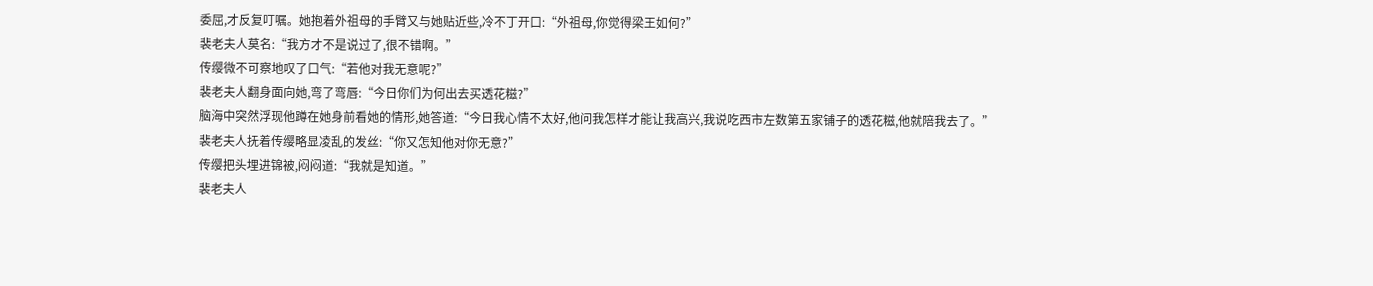委屈,才反复叮嘱。她抱着外祖母的手臂又与她贴近些,冷不丁开口:“外祖母,你觉得梁王如何?”
裴老夫人莫名:“我方才不是说过了,很不错啊。”
传缨微不可察地叹了口气:“若他对我无意呢?”
裴老夫人翻身面向她,弯了弯唇:“今日你们为何出去买透花糍?”
脑海中突然浮现他蹲在她身前看她的情形,她答道:“今日我心情不太好,他问我怎样才能让我高兴,我说吃西市左数第五家铺子的透花糍,他就陪我去了。”
裴老夫人抚着传缨略显凌乱的发丝:“你又怎知他对你无意?”
传缨把头埋进锦被,闷闷道:“我就是知道。”
裴老夫人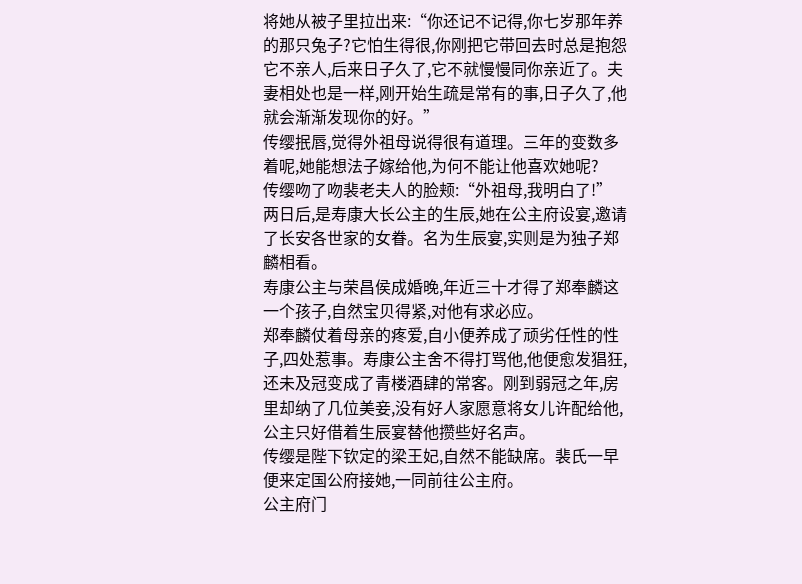将她从被子里拉出来:“你还记不记得,你七岁那年养的那只兔子?它怕生得很,你刚把它带回去时总是抱怨它不亲人,后来日子久了,它不就慢慢同你亲近了。夫妻相处也是一样,刚开始生疏是常有的事,日子久了,他就会渐渐发现你的好。”
传缨抿唇,觉得外祖母说得很有道理。三年的变数多着呢,她能想法子嫁给他,为何不能让他喜欢她呢?
传缨吻了吻裴老夫人的脸颊:“外祖母,我明白了!”
两日后,是寿康大长公主的生辰,她在公主府设宴,邀请了长安各世家的女眷。名为生辰宴,实则是为独子郑麟相看。
寿康公主与荣昌侯成婚晚,年近三十才得了郑奉麟这一个孩子,自然宝贝得紧,对他有求必应。
郑奉麟仗着母亲的疼爱,自小便养成了顽劣任性的性子,四处惹事。寿康公主舍不得打骂他,他便愈发猖狂,还未及冠变成了青楼酒肆的常客。刚到弱冠之年,房里却纳了几位美妾,没有好人家愿意将女儿许配给他,公主只好借着生辰宴替他攒些好名声。
传缨是陛下钦定的梁王妃,自然不能缺席。裴氏一早便来定国公府接她,一同前往公主府。
公主府门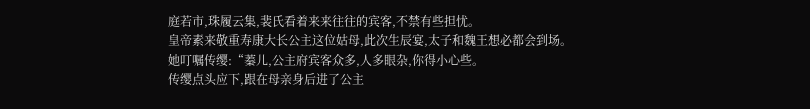庭若市,珠履云集,裴氏看着来来往往的宾客,不禁有些担忧。
皇帝素来敬重寿康大长公主这位姑母,此次生辰宴,太子和魏王想必都会到场。
她叮嘱传缨:“蓁儿,公主府宾客众多,人多眼杂,你得小心些。
传缨点头应下,跟在母亲身后进了公主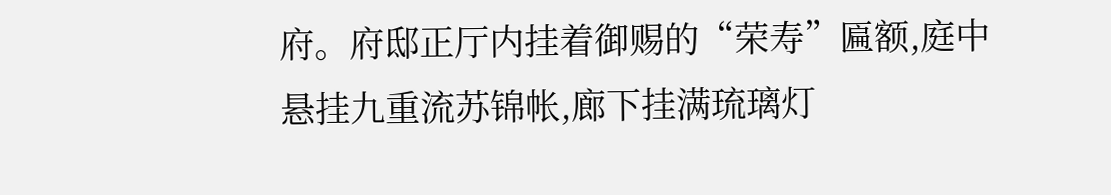府。府邸正厅内挂着御赐的“荣寿”匾额,庭中悬挂九重流苏锦帐,廊下挂满琉璃灯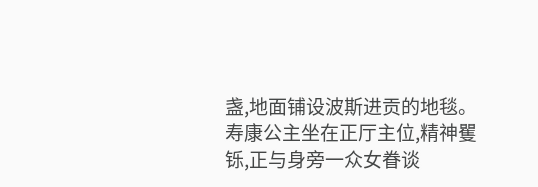盏,地面铺设波斯进贡的地毯。
寿康公主坐在正厅主位,精神矍铄,正与身旁一众女眷谈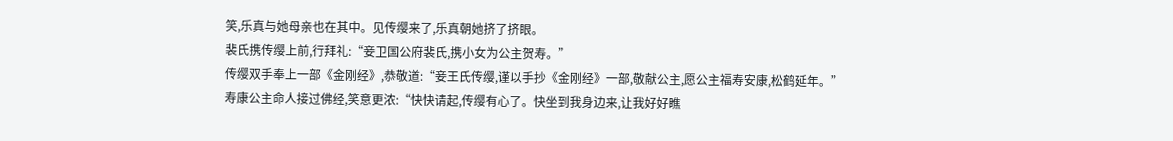笑,乐真与她母亲也在其中。见传缨来了,乐真朝她挤了挤眼。
裴氏携传缨上前,行拜礼:“妾卫国公府裴氏,携小女为公主贺寿。”
传缨双手奉上一部《金刚经》,恭敬道:“妾王氏传缨,谨以手抄《金刚经》一部,敬献公主,愿公主福寿安康,松鹤延年。”
寿康公主命人接过佛经,笑意更浓:“快快请起,传缨有心了。快坐到我身边来,让我好好瞧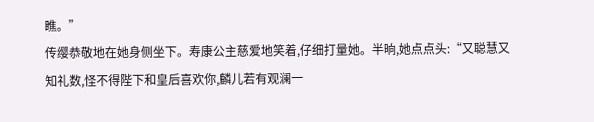瞧。”
传缨恭敬地在她身侧坐下。寿康公主慈爱地笑着,仔细打量她。半晌,她点点头:“又聪慧又知礼数,怪不得陛下和皇后喜欢你,麟儿若有观澜一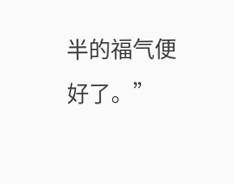半的福气便好了。”